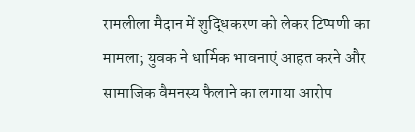रामलीला मैदान में शुद्धिकरण को लेकर टिप्पणी का मामला; युवक ने धार्मिक भावनाएं आहत करने और सामाजिक वैमनस्य फैलाने का लगाया आरोप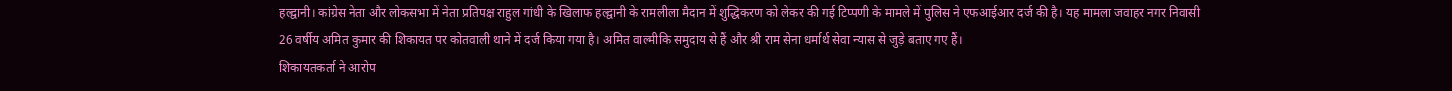हल्द्वानी। कांग्रेस नेता और लोकसभा में नेता प्रतिपक्ष राहुल गांधी के खिलाफ हल्द्वानी के रामलीला मैदान में शुद्धिकरण को लेकर की गई टिप्पणी के मामले में पुलिस ने एफआईआर दर्ज की है। यह मामला जवाहर नगर निवासी 26 वर्षीय अमित कुमार की शिकायत पर कोतवाली थाने में दर्ज किया गया है। अमित वाल्मीकि समुदाय से हैं और श्री राम सेना धर्मार्थ सेवा न्यास से जुड़े बताए गए हैं।
शिकायतकर्ता ने आरोप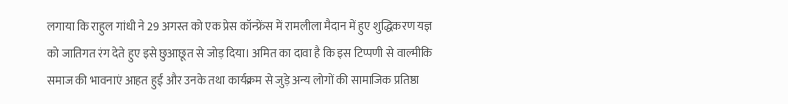लगाया कि राहुल गांधी ने 29 अगस्त को एक प्रेस कॉन्फ्रेंस में रामलीला मैदान में हुए शुद्धिकरण यज्ञ को जातिगत रंग देते हुए इसे छुआछूत से जोड़ दिया। अमित का दावा है कि इस टिप्पणी से वाल्मीकि समाज की भावनाएं आहत हुईं और उनके तथा कार्यक्रम से जुड़े अन्य लोगों की सामाजिक प्रतिष्ठा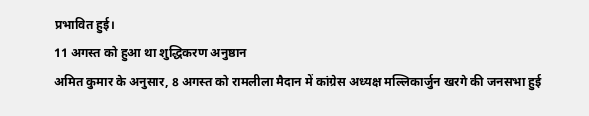प्रभावित हुई।
11 अगस्त को हुआ था शुद्धिकरण अनुष्ठान
अमित कुमार के अनुसार, 8 अगस्त को रामलीला मैदान में कांग्रेस अध्यक्ष मल्लिकार्जुन खरगे की जनसभा हुई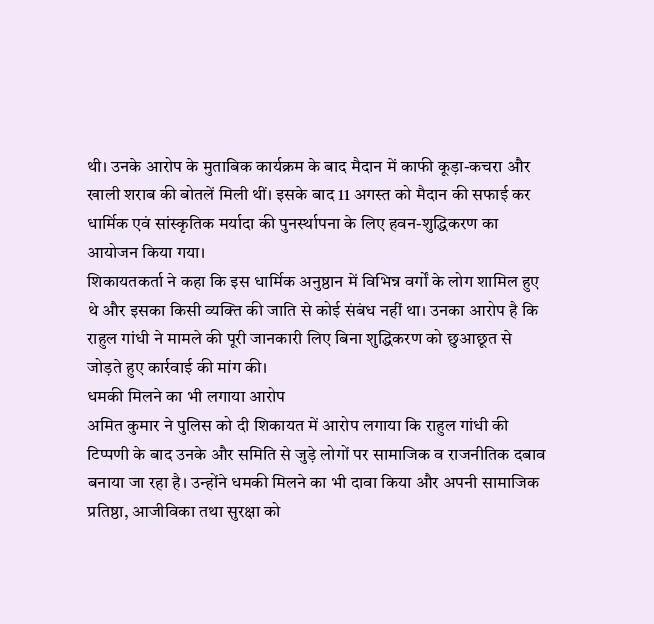थी। उनके आरोप के मुताबिक कार्यक्रम के बाद मैदान में काफी कूड़ा-कचरा और खाली शराब की बोतलें मिली थीं। इसके बाद 11 अगस्त को मैदान की सफाई कर धार्मिक एवं सांस्कृतिक मर्यादा की पुनर्स्थापना के लिए हवन-शुद्धिकरण का आयोजन किया गया।
शिकायतकर्ता ने कहा कि इस धार्मिक अनुष्ठान में विभिन्न वर्गों के लोग शामिल हुए थे और इसका किसी व्यक्ति की जाति से कोई संबंध नहीं था। उनका आरोप है कि राहुल गांधी ने मामले की पूरी जानकारी लिए बिना शुद्धिकरण को छुआछूत से जोड़ते हुए कार्रवाई की मांग की।
धमकी मिलने का भी लगाया आरोप
अमित कुमार ने पुलिस को दी शिकायत में आरोप लगाया कि राहुल गांधी की टिप्पणी के बाद उनके और समिति से जुड़े लोगों पर सामाजिक व राजनीतिक दबाव बनाया जा रहा है। उन्होंने धमकी मिलने का भी दावा किया और अपनी सामाजिक प्रतिष्ठा, आजीविका तथा सुरक्षा को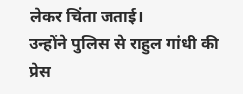लेकर चिंता जताई।
उन्होंने पुलिस से राहुल गांधी की प्रेस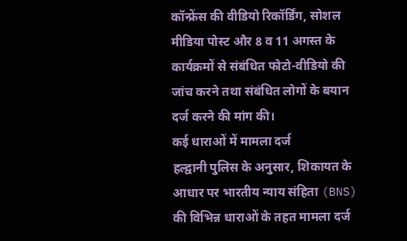कॉन्फ्रेंस की वीडियो रिकॉर्डिंग, सोशल मीडिया पोस्ट और 8 व 11 अगस्त के कार्यक्रमों से संबंधित फोटो-वीडियो की जांच करने तथा संबंधित लोगों के बयान दर्ज करने की मांग की।
कई धाराओं में मामला दर्ज
हल्द्वानी पुलिस के अनुसार, शिकायत के आधार पर भारतीय न्याय संहिता (BNS) की विभिन्न धाराओं के तहत मामला दर्ज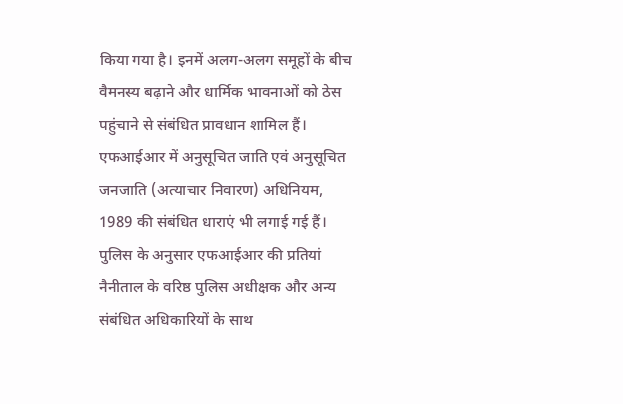किया गया है। इनमें अलग-अलग समूहों के बीच वैमनस्य बढ़ाने और धार्मिक भावनाओं को ठेस पहुंचाने से संबंधित प्रावधान शामिल हैं। एफआईआर में अनुसूचित जाति एवं अनुसूचित जनजाति (अत्याचार निवारण) अधिनियम, 1989 की संबंधित धाराएं भी लगाई गई हैं।
पुलिस के अनुसार एफआईआर की प्रतियां नैनीताल के वरिष्ठ पुलिस अधीक्षक और अन्य संबंधित अधिकारियों के साथ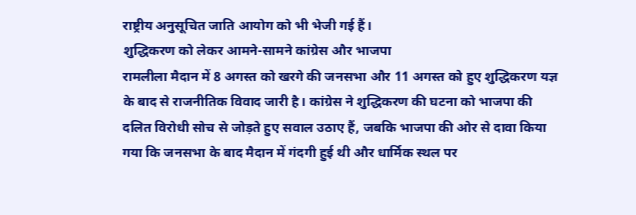राष्ट्रीय अनुसूचित जाति आयोग को भी भेजी गई हैं।
शुद्धिकरण को लेकर आमने-सामने कांग्रेस और भाजपा
रामलीला मैदान में 8 अगस्त को खरगे की जनसभा और 11 अगस्त को हुए शुद्धिकरण यज्ञ के बाद से राजनीतिक विवाद जारी है। कांग्रेस ने शुद्धिकरण की घटना को भाजपा की दलित विरोधी सोच से जोड़ते हुए सवाल उठाए हैं, जबकि भाजपा की ओर से दावा किया गया कि जनसभा के बाद मैदान में गंदगी हुई थी और धार्मिक स्थल पर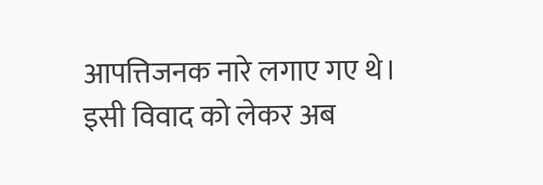आपत्तिजनक नारे लगाए गए थे। इसी विवाद को लेकर अब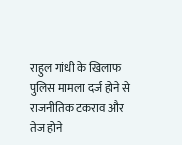राहुल गांधी के खिलाफ पुलिस मामला दर्ज होने से राजनीतिक टकराव और तेज होने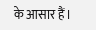के आसार हैं।